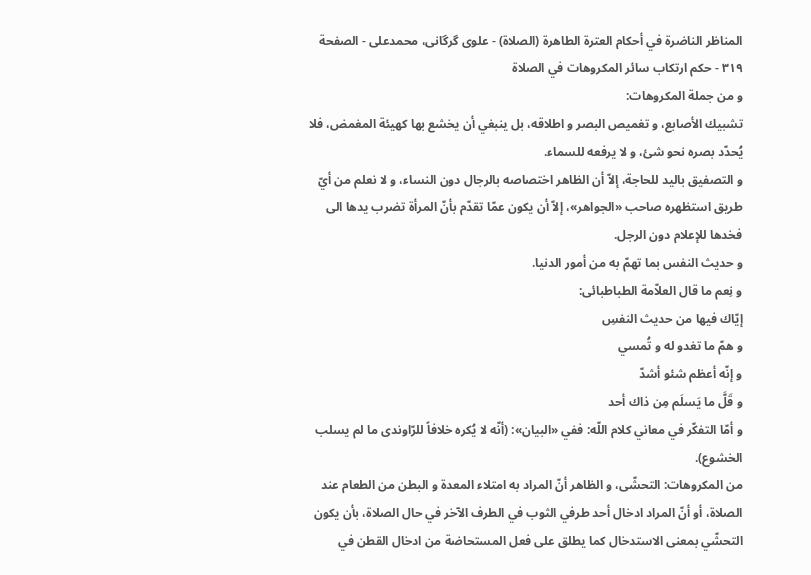المناظر الناضرة في أحکام العترة الطاهرة (الصلاة) - علوی گرگانی، محمدعلی - الصفحة ٣١٩ - حکم ارتکاب سائر المكروهات في الصلاة
و من جملة المكروهات:
تشبيك الأصابع، و تغميص البصر و اطلاقه، بل ينبغي أن يخشع بها كهيئة المغمض، فلا يُحدّد بصره نحو شئ، و لا يرفعه للسماء.
و التصفيق باليد للحاجة، إلاّ أن الظاهر اختصاصه بالرجال دون النساء، و لا نعلم من أيّ طريق استظهره صاحب «الجواهر»، إلاّ أن يكون عمّا تقدّم بأنّ المرأة تضرب يدها الى فخدها للإعلام دون الرجل.
و حديث النفس بما تهمّ به من أمور الدنيا.
و نِعم ما قال العلاّمة الطباطبائى:
إيّاك فيها من حديث النفسِ
و همّ ما تغدو له و تُمسي
و إنّه أعظم شئو أشدّ
و قَلَّ ما يَسلَم مِن ذاك أحد
و أمّا التفكّر في معاني كلام اللّه: ففي «البيان»: (أنّه لا يُكره خلافاً للرّاوندى ما لم يسلب الخشوع).
من المكروهات: التحشّى، و الظاهر أنّ المراد به امتلاء المعدة و البطن من الطعام عند الصلاة، أو أنّ المراد ادخال أحد طرفي الثوب في الطرف الآخر في حال الصلاة، بأن يكون التحشّي بمعنى الاستدخال كما يطلق على فعل المستحاضة من ادخال القطن في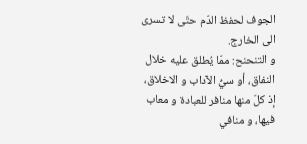الجوف لحفظ الدّم حتّى لا تسرى الى الخارج.
و التنحنح: ممّا يُطلق عليه خلال النفاق، أو سيُّ الآداب و الاخلاق، إذ كلّ منها منافر للعبادة و معاب فيها، و منافي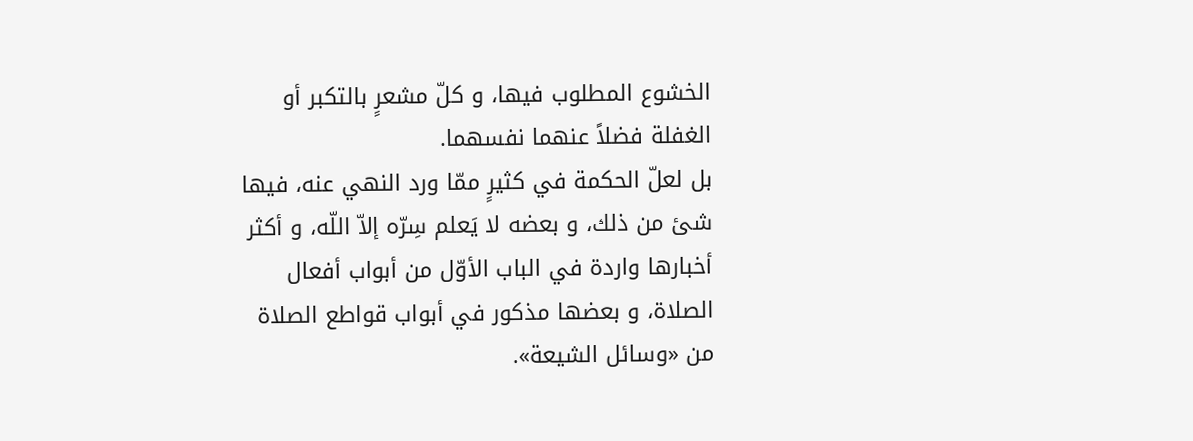الخشوع المطلوب فيها، و كلّ مشعرٍ بالتكبر أو الغفلة فضلاً عنهما نفسهما.
بل لعلّ الحكمة في كثيرٍ ممّا ورد النهي عنه، فيها شئ من ذلك، و بعضه لا يَعلم سِرّه إلاّ اللّه، و أكثر أخبارها واردة في الباب الأوّل من أبواب أفعال الصلاة، و بعضها مذكور في أبواب قواطع الصلاة من «وسائل الشيعة».